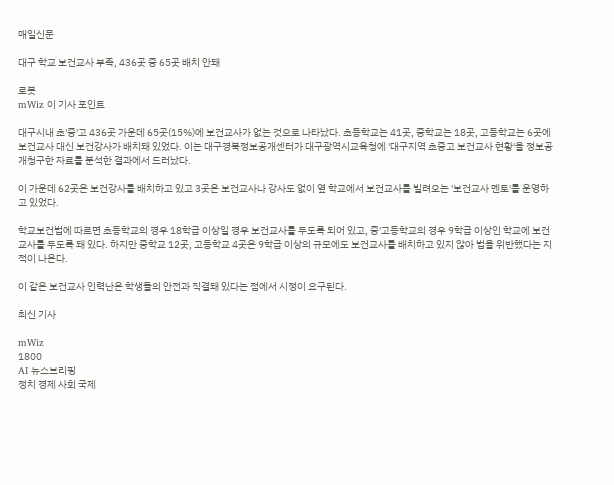매일신문

대구 학교 보건교사 부족, 436곳 중 65곳 배치 안돼

로봇
mWiz 이 기사 포인트

대구시내 초'중'고 436곳 가운데 65곳(15%)에 보건교사가 없는 것으로 나타났다. 초등학교는 41곳, 중학교는 18곳, 고등학교는 6곳에 보건교사 대신 보건강사가 배치돼 있었다. 이는 대구경북정보공개센터가 대구광역시교육청에 '대구지역 초중고 보건교사 현황'을 정보공개청구한 자료를 분석한 결과에서 드러났다.

이 가운데 62곳은 보건강사를 배치하고 있고 3곳은 보건교사나 강사도 없이 옆 학교에서 보건교사를 빌려오는 '보건교사 멘토'를 운영하고 있었다.

학교보건법에 따르면 초등학교의 경우 18학급 이상일 경우 보건교사를 두도록 되어 있고, 중'고등학교의 경우 9학급 이상인 학교에 보건교사를 두도록 돼 있다. 하지만 중학교 12곳, 고등학교 4곳은 9학급 이상의 규모에도 보건교사를 배치하고 있지 않아 법을 위반했다는 지적이 나온다.

이 같은 보건교사 인력난은 학생들의 안전과 직결돼 있다는 점에서 시정이 요구된다.

최신 기사

mWiz
1800
AI 뉴스브리핑
정치 경제 사회 국제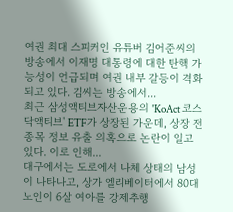여권 최대 스피커인 유튜버 김어준씨의 방송에서 이재명 대통령에 대한 탄핵 가능성이 언급되며 여권 내부 갈등이 격화되고 있다. 김씨는 방송에서...
최근 삼성액티브자산운용의 'KoAct 코스닥액티브' ETF가 상장된 가운데, 상장 전 종목 정보 유출 의혹으로 논란이 일고 있다. 이로 인해...
대구에서는 도로에서 나체 상태의 남성이 나타나고, 상가 엘리베이터에서 80대 노인이 6살 여아를 강제추행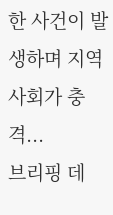한 사건이 발생하며 지역 사회가 충격...
브리핑 데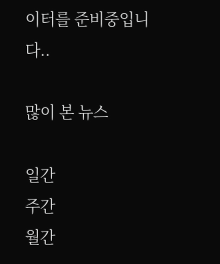이터를 준비중입니다..

많이 본 뉴스

일간
주간
월간